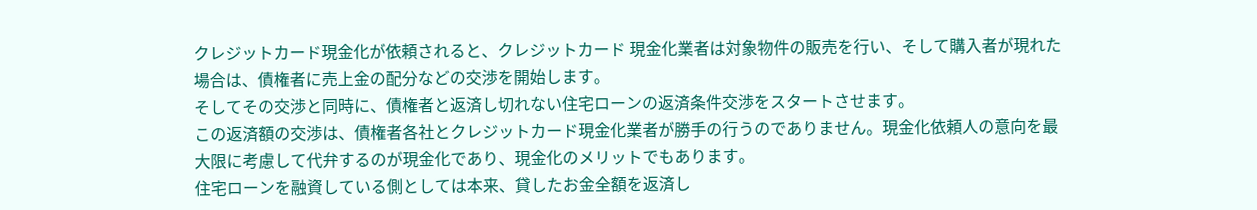クレジットカード現金化が依頼されると、クレジットカード 現金化業者は対象物件の販売を行い、そして購入者が現れた場合は、債権者に売上金の配分などの交渉を開始します。
そしてその交渉と同時に、債権者と返済し切れない住宅ローンの返済条件交渉をスタートさせます。
この返済額の交渉は、債権者各社とクレジットカード現金化業者が勝手の行うのでありません。現金化依頼人の意向を最大限に考慮して代弁するのが現金化であり、現金化のメリットでもあります。
住宅ローンを融資している側としては本来、貸したお金全額を返済し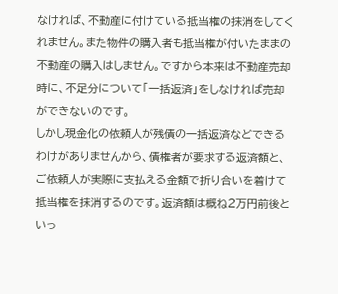なければ、不動産に付けている抵当権の抹消をしてくれません。また物件の購入者も抵当権が付いたままの不動産の購入はしません。ですから本来は不動産売却時に、不足分について「一括返済」をしなければ売却ができないのです。
しかし現金化の依頼人が残債の一括返済などできるわけがありませんから、債権者が要求する返済額と、ご依頼人が実際に支払える金額で折り合いを着けて抵当権を抹消するのです。返済額は概ね2万円前後といっ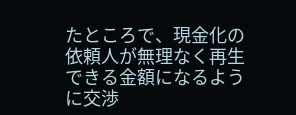たところで、現金化の依頼人が無理なく再生できる金額になるように交渉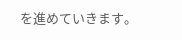を進めていきます。